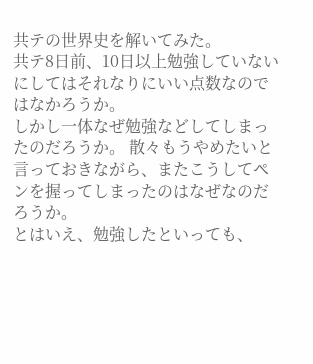共テの世界史を解いてみた。
共テ8日前、10日以上勉強していないにしてはそれなりにいい点数なのではなかろうか。
しかし一体なぜ勉強などしてしまったのだろうか。 散々もうやめたいと言っておきながら、またこうしてペンを握ってしまったのはなぜなのだろうか。
とはいえ、勉強したといっても、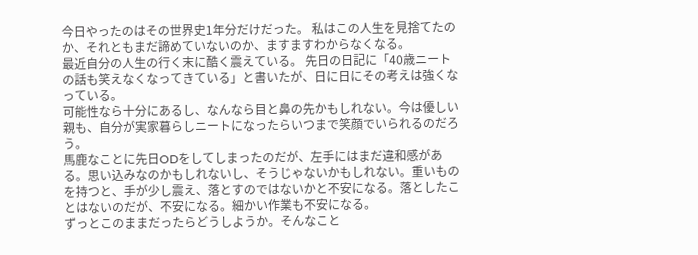今日やったのはその世界史1年分だけだった。 私はこの人生を見捨てたのか、それともまだ諦めていないのか、ますますわからなくなる。
最近自分の人生の行く末に酷く震えている。 先日の日記に「40歳ニートの話も笑えなくなってきている」と書いたが、日に日にその考えは強くなっている。
可能性なら十分にあるし、なんなら目と鼻の先かもしれない。今は優しい親も、自分が実家暮らしニートになったらいつまで笑顔でいられるのだろう。
馬鹿なことに先日ODをしてしまったのだが、左手にはまだ違和感がある。思い込みなのかもしれないし、そうじゃないかもしれない。重いものを持つと、手が少し震え、落とすのではないかと不安になる。落としたことはないのだが、不安になる。細かい作業も不安になる。
ずっとこのままだったらどうしようか。そんなこと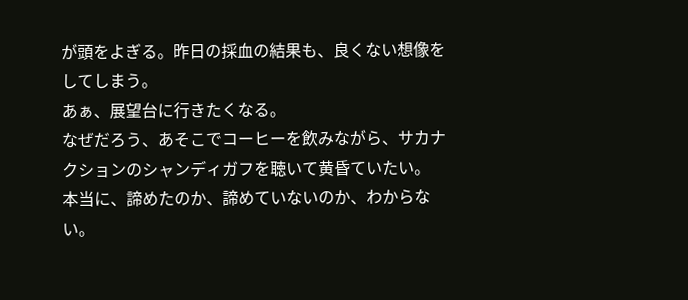が頭をよぎる。昨日の採血の結果も、良くない想像をしてしまう。
あぁ、展望台に行きたくなる。
なぜだろう、あそこでコーヒーを飲みながら、サカナクションのシャンディガフを聴いて黄昏ていたい。
本当に、諦めたのか、諦めていないのか、わからない。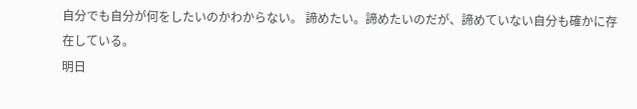自分でも自分が何をしたいのかわからない。 諦めたい。諦めたいのだが、諦めていない自分も確かに存在している。
明日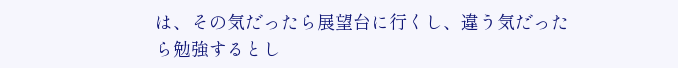は、その気だったら展望台に行くし、違う気だったら勉強するとし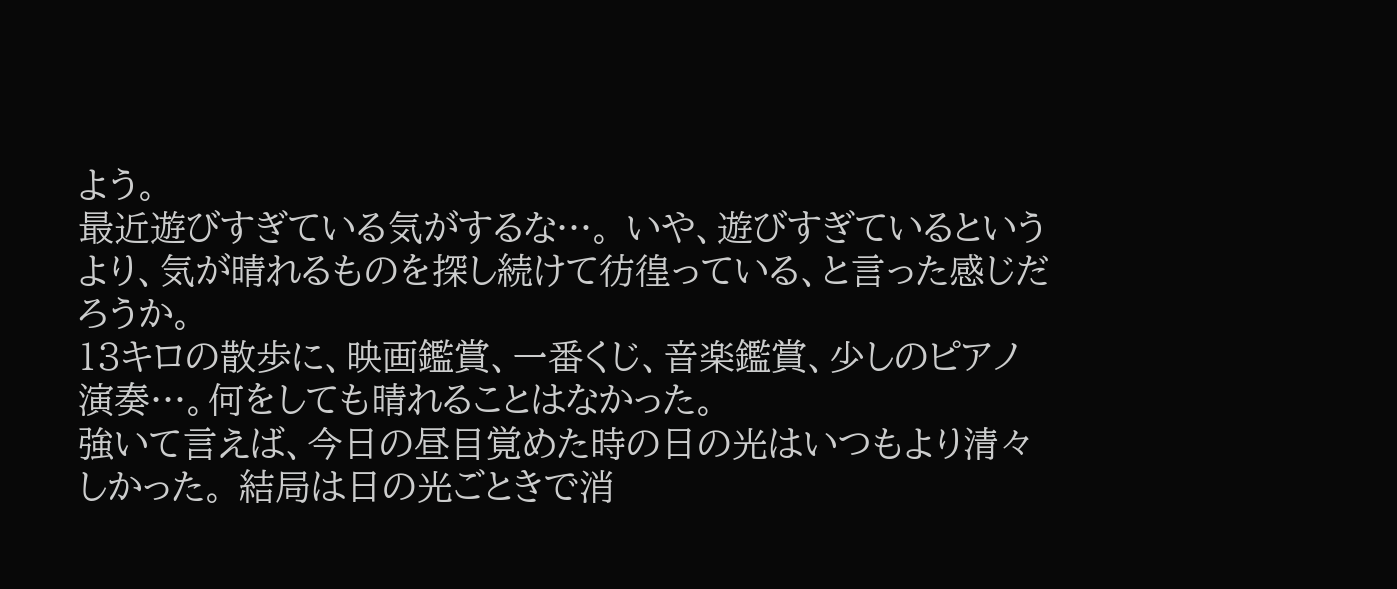よう。
最近遊びすぎている気がするな…。 いや、遊びすぎているというより、気が晴れるものを探し続けて彷徨っている、と言った感じだろうか。
13キロの散歩に、映画鑑賞、一番くじ、音楽鑑賞、少しのピアノ演奏…。何をしても晴れることはなかった。
強いて言えば、今日の昼目覚めた時の日の光はいつもより清々しかった。 結局は日の光ごときで消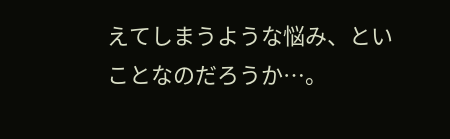えてしまうような悩み、といことなのだろうか…。